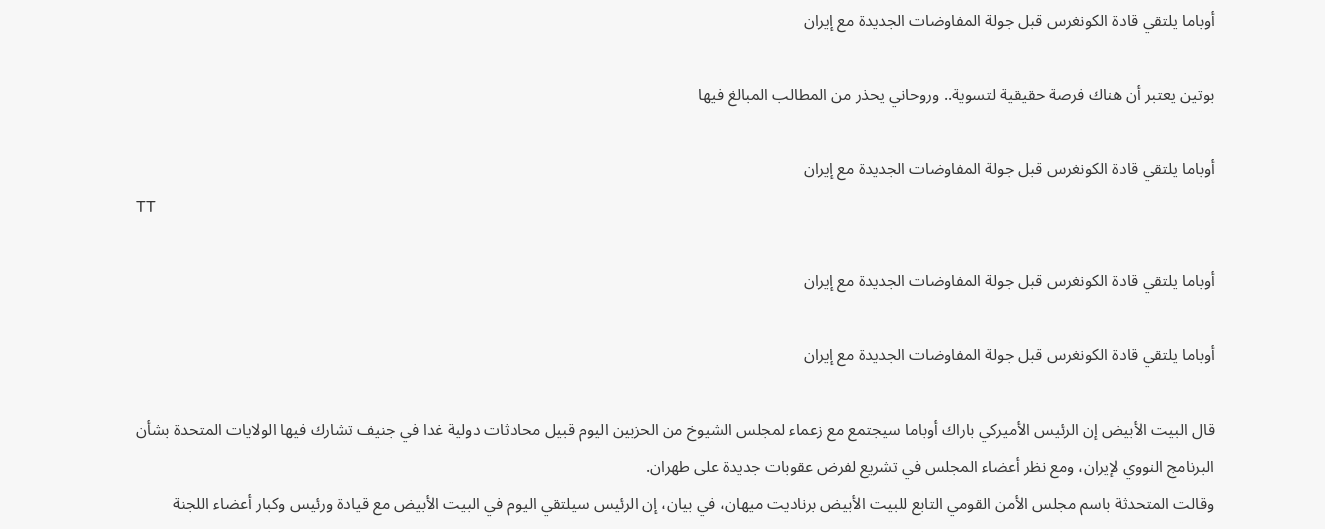أوباما يلتقي قادة الكونغرس قبل جولة المفاوضات الجديدة مع إيران

بوتين يعتبر أن هناك فرصة حقيقية لتسوية.. وروحاني يحذر من المطالب المبالغ فيها

أوباما يلتقي قادة الكونغرس قبل جولة المفاوضات الجديدة مع إيران
TT

أوباما يلتقي قادة الكونغرس قبل جولة المفاوضات الجديدة مع إيران

أوباما يلتقي قادة الكونغرس قبل جولة المفاوضات الجديدة مع إيران

قال البيت الأبيض إن الرئيس الأميركي باراك أوباما سيجتمع مع زعماء لمجلس الشيوخ من الحزبين اليوم قبيل محادثات دولية غدا في جنيف تشارك فيها الولايات المتحدة بشأن البرنامج النووي لإيران، ومع نظر أعضاء المجلس في تشريع لفرض عقوبات جديدة على طهران.
وقالت المتحدثة باسم مجلس الأمن القومي التابع للبيت الأبيض برناديت ميهان، في بيان، إن الرئيس سيلتقي اليوم في البيت الأبيض مع قيادة ورئيس وكبار أعضاء اللجنة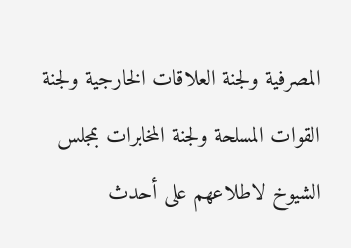المصرفية ولجنة العلاقات الخارجية ولجنة القوات المسلحة ولجنة المخابرات بمجلس الشيوخ لاطلاعهم على أحدث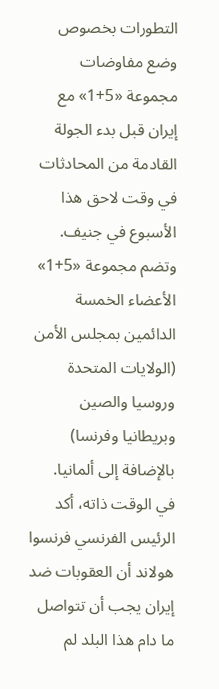التطورات بخصوص وضع مفاوضات مجموعة «5+1» مع إيران قبل بدء الجولة القادمة من المحادثات في وقت لاحق هذا الأسبوع في جنيف. وتضم مجموعة «5+1» الأعضاء الخمسة الدائمين بمجلس الأمن (الولايات المتحدة وروسيا والصين وبريطانيا وفرنسا) بالإضافة إلى ألمانيا.
في الوقت ذاته، أكد الرئيس الفرنسي فرنسوا هولاند أن العقوبات ضد إيران يجب أن تتواصل ما دام هذا البلد لم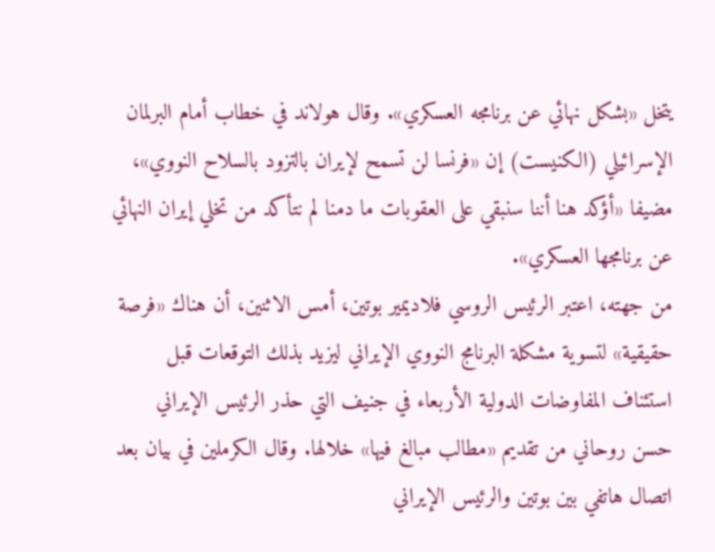يتخل «بشكل نهائي عن برنامجه العسكري». وقال هولاند في خطاب أمام البرلمان الإسرائيلي (الكنيست) إن «فرنسا لن تسمح لإيران بالتزود بالسلاح النووي»، مضيفا «أؤكد هنا أننا سنبقي على العقوبات ما دمنا لم نتأكد من تخلي إيران النهائي عن برنامجها العسكري».
من جهته، اعتبر الرئيس الروسي فلاديمير بوتين، أمس الاثنين، أن هناك «فرصة حقيقية» لتسوية مشكلة البرنامج النووي الإيراني ليزيد بذلك التوقعات قبل استئناف المفاوضات الدولية الأربعاء في جنيف التي حذر الرئيس الإيراني حسن روحاني من تقديم «مطالب مبالغ فيها» خلالها. وقال الكرملين في بيان بعد اتصال هاتفي بين بوتين والرئيس الإيراني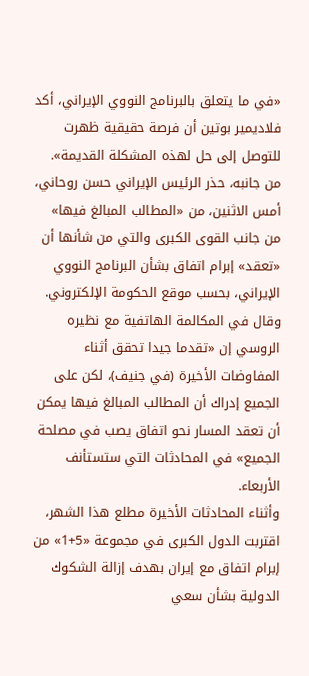«في ما يتعلق بالبرنامج النووي الإيراني، أكد فلاديمير بوتين أن فرصة حقيقية ظهرت للتوصل إلى حل لهذه المشكلة القديمة».
من جانبه، حذر الرئيس الإيراني حسن روحاني، أمس الاثنين، من «المطالب المبالغ فيها» من جانب القوى الكبرى والتي من شأنها أن «تعقد» إبرام اتفاق بشأن البرنامج النووي الإيراني، بحسب موقع الحكومة الإلكتروني. وقال في المكالمة الهاتفية مع نظيره الروسي إن «تقدما جيدا تحقق أثناء المفاوضات الأخيرة (في جنيف)، لكن على الجميع إدراك أن المطالب المبالغ فيها يمكن أن تعقد المسار نحو اتفاق يصب في مصلحة الجميع» في المحادثات التي ستستأنف الأربعاء.
وأثناء المحادثات الأخيرة مطلع هذا الشهر، اقتربت الدول الكبرى في مجموعة «5+1» من إبرام اتفاق مع إيران بهدف إزالة الشكوك الدولية بشأن سعي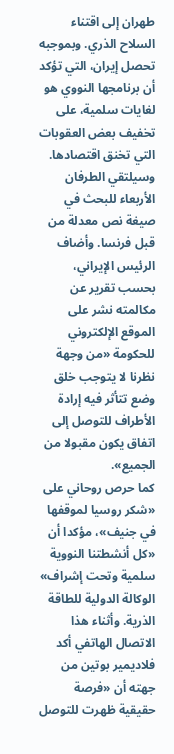طهران إلى اقتناء السلاح الذري. وبموجبه تحصل إيران، التي تؤكد أن برنامجها النووي هو لغايات سلمية، على تخفيف بعض العقوبات التي تخنق اقتصادها. وسيلتقي الطرفان الأربعاء للبحث في صيغة نص معدلة من قبل فرنسا. وأضاف الرئيس الإيراني، بحسب تقرير عن مكالمته نشر على الموقع الإلكتروني للحكومة «من وجهة نظرنا لا يتوجب خلق وضع تتأثر فيه إرادة الأطراف للتوصل إلى اتفاق يكون مقبولا من الجميع».
كما حرص روحاني على «شكر روسيا لموقفها في جنيف»، مؤكدا أن «كل أنشطتنا النووية سلمية وتحت إشراف» الوكالة الدولية للطاقة الذرية. وأثناء هذا الاتصال الهاتفي أكد فلاديمير بوتين من جهته أن «فرصة حقيقية ظهرت للتوصل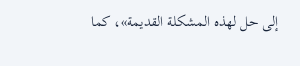إلى حل لهذه المشكلة القديمة»، كما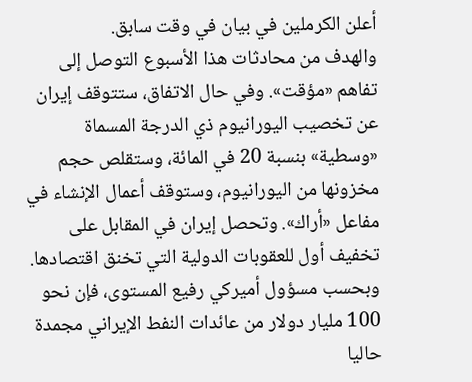أعلن الكرملين في بيان في وقت سابق.
والهدف من محادثات هذا الأسبوع التوصل إلى تفاهم «مؤقت». وفي حال الاتفاق، ستتوقف إيران عن تخصيب اليورانيوم ذي الدرجة المسماة «وسطية» بنسبة 20 في المائة، وستقلص حجم مخزونها من اليورانيوم، وستوقف أعمال الإنشاء في مفاعل «أراك». وتحصل إيران في المقابل على تخفيف أول للعقوبات الدولية التي تخنق اقتصادها.
وبحسب مسؤول أميركي رفيع المستوى، فإن نحو 100 مليار دولار من عائدات النفط الإيراني مجمدة حاليا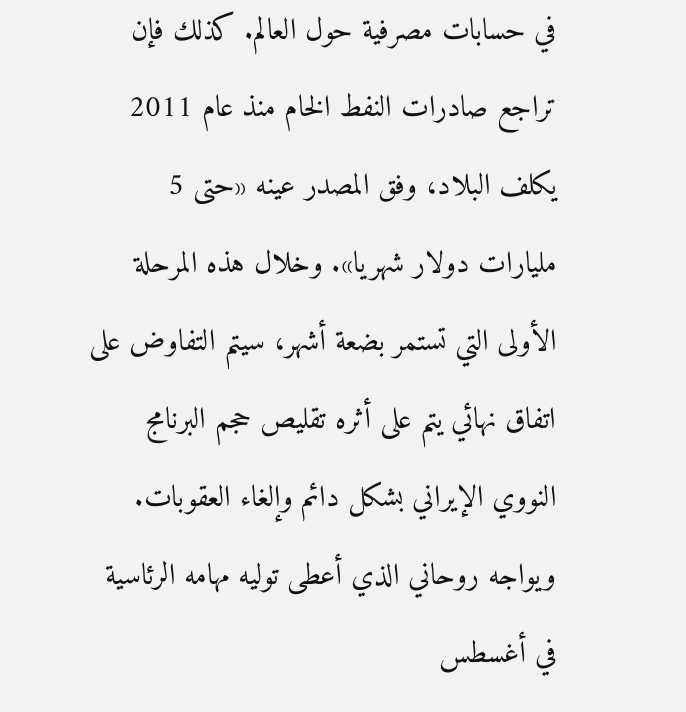في حسابات مصرفية حول العالم. كذلك فإن تراجع صادرات النفط الخام منذ عام 2011 يكلف البلاد، وفق المصدر عينه «حتى 5 مليارات دولار شهريا». وخلال هذه المرحلة الأولى التي تستمر بضعة أشهر، سيتم التفاوض على اتفاق نهائي يتم على أثره تقليص حجم البرنامج النووي الإيراني بشكل دائم وإلغاء العقوبات.
ويواجه روحاني الذي أعطى توليه مهامه الرئاسية في أغسطس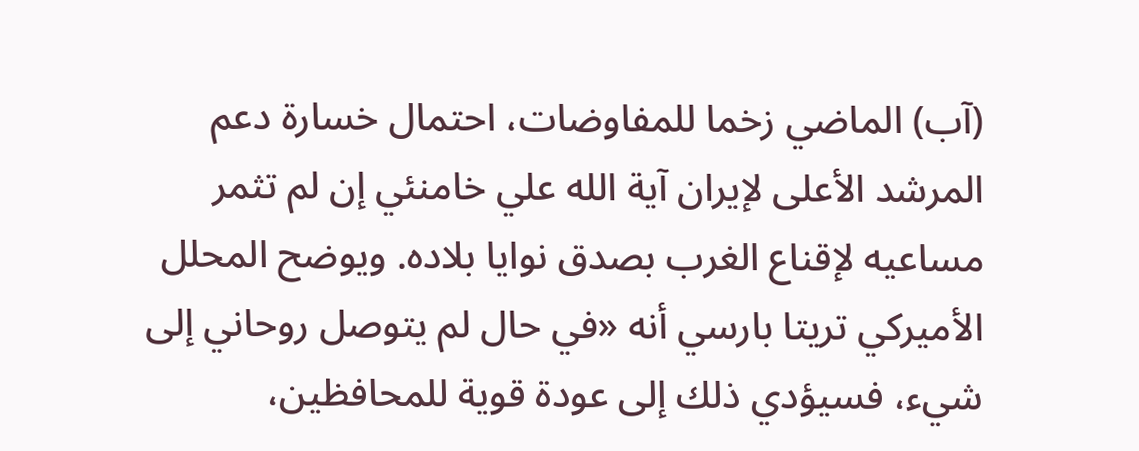(آب) الماضي زخما للمفاوضات، احتمال خسارة دعم المرشد الأعلى لإيران آية الله علي خامنئي إن لم تثمر مساعيه لإقناع الغرب بصدق نوايا بلاده. ويوضح المحلل الأميركي تريتا بارسي أنه «في حال لم يتوصل روحاني إلى شيء، فسيؤدي ذلك إلى عودة قوية للمحافظين،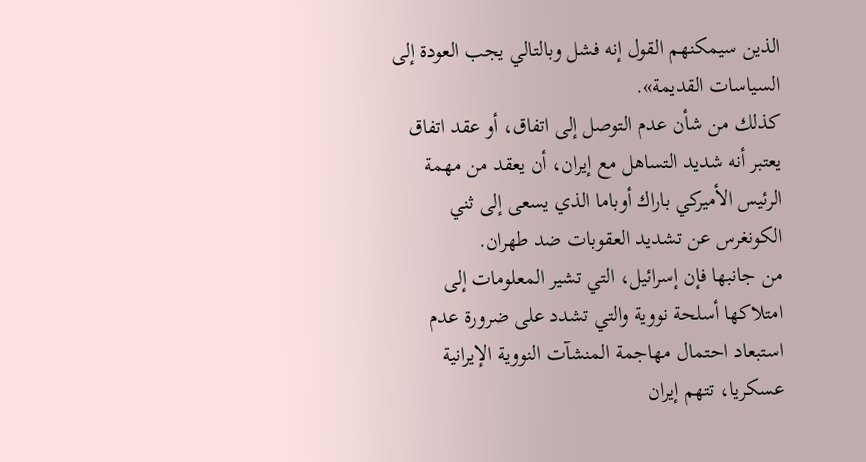الذين سيمكنهم القول إنه فشل وبالتالي يجب العودة إلى السياسات القديمة».
كذلك من شأن عدم التوصل إلى اتفاق، أو عقد اتفاق يعتبر أنه شديد التساهل مع إيران، أن يعقد من مهمة الرئيس الأميركي باراك أوباما الذي يسعى إلى ثني الكونغرس عن تشديد العقوبات ضد طهران.
من جانبها فإن إسرائيل، التي تشير المعلومات إلى امتلاكها أسلحة نووية والتي تشدد على ضرورة عدم استبعاد احتمال مهاجمة المنشآت النووية الإيرانية عسكريا، تتهم إيران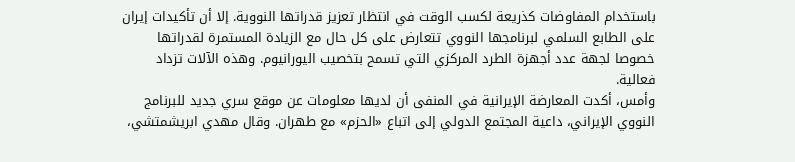باستخدام المفاوضات كذريعة لكسب الوقت في انتظار تعزيز قدراتها النووية. إلا أن تأكيدات إيران على الطابع السلمي لبرنامجها النووي تتعارض على كل حال مع الزيادة المستمرة لقدراتها خصوصا لجهة عدد أجهزة الطرد المركزي التي تسمح بتخصيب اليورانيوم. وهذه الآلات تزداد فعالية.
وأمس، أكدت المعارضة الإيرانية في المنفى أن لديها معلومات عن موقع سري جديد للبرنامج النووي الإيراني، داعية المجتمع الدولي إلى اتباع «الحزم» مع طهران. وقال مهدي ابريشمتشي،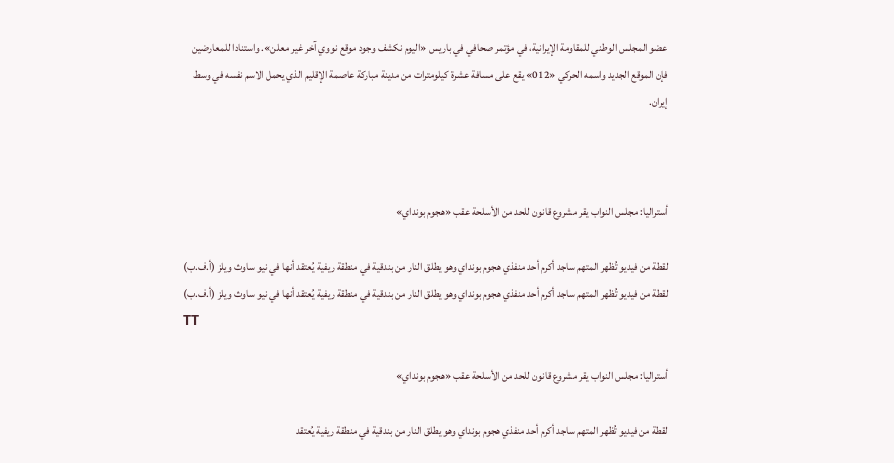عضو المجلس الوطني للمقاومة الإيرانية، في مؤتمر صحافي في باريس «اليوم نكشف وجود موقع نووي آخر غير معلن». واستنادا للمعارضين فإن الموقع الجديد واسمه الحركي «012» يقع على مسافة عشرة كيلومترات من مدينة مباركة عاصمة الإقليم الذي يحمل الاسم نفسه في وسط إيران.



أستراليا: مجلس النواب يقر مشروع قانون للحد من الأسلحة عقب «هجوم بونداي»

لقطة من فيديو تُظهر المتهم ساجد أكرم أحد منفذي هجوم بونداي وهو يطلق النار من بندقية في منطقة ريفية يُعتقد أنها في نيو ساوث ويلز (أ.ف.ب)
لقطة من فيديو تُظهر المتهم ساجد أكرم أحد منفذي هجوم بونداي وهو يطلق النار من بندقية في منطقة ريفية يُعتقد أنها في نيو ساوث ويلز (أ.ف.ب)
TT

أستراليا: مجلس النواب يقر مشروع قانون للحد من الأسلحة عقب «هجوم بونداي»

لقطة من فيديو تُظهر المتهم ساجد أكرم أحد منفذي هجوم بونداي وهو يطلق النار من بندقية في منطقة ريفية يُعتقد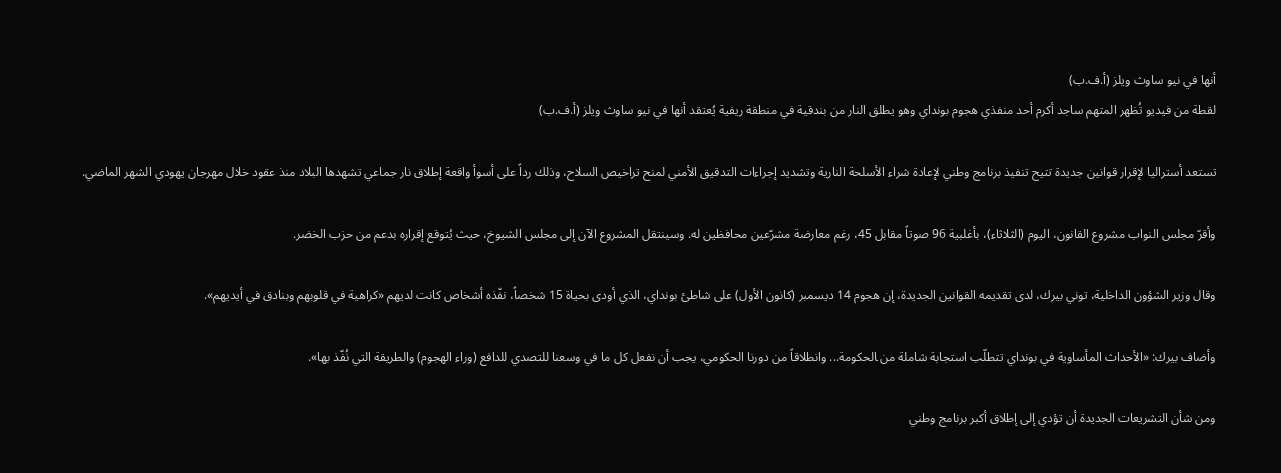أنها في نيو ساوث ويلز (أ.ف.ب)
لقطة من فيديو تُظهر المتهم ساجد أكرم أحد منفذي هجوم بونداي وهو يطلق النار من بندقية في منطقة ريفية يُعتقد أنها في نيو ساوث ويلز (أ.ف.ب)

تستعد أستراليا لإقرار قوانين جديدة تتيح تنفيذ برنامج وطني لإعادة شراء الأسلحة النارية وتشديد إجراءات التدقيق الأمني لمنح تراخيص السلاح، وذلك رداً على أسوأ واقعة إطلاق نار جماعي تشهدها البلاد منذ عقود خلال مهرجان يهودي الشهر الماضي.

وأقرّ مجلس النواب مشروع القانون، اليوم (الثلاثاء)، بأغلبية 96 صوتاً مقابل 45، رغم ‌معارضة مشرّعين ‌محافظين له. وسينتقل ‌المشروع الآن إلى مجلس الشيوخ، ‌حيث يُتوقع إقراره بدعم من حزب الخضر.

وقال وزير الشؤون الداخلية، توني بيرك، لدى تقديمه القوانين الجديدة، إن هجوم 14 ديسمبر (كانون الأول) على شاطئ بونداي، الذي أودى بحياة 15 شخصاً، نفّذه أشخاص كانت لديهم «كراهية في قلوبهم وبنادق في أيديهم».

وأضاف بيرك: «الأحداث المأساوية في بونداي تتطلّب استجابة شاملة من ‍الحكومة... وانطلاقاً من دورنا الحكومي، يجب أن نفعل كل ما في وسعنا للتصدي للدافع (وراء الهجوم) والطريقة التي نُفّذ بها».

ومن شأن التشريعات الجديدة أن تؤدي إلى إطلاق أكبر برنامج وطني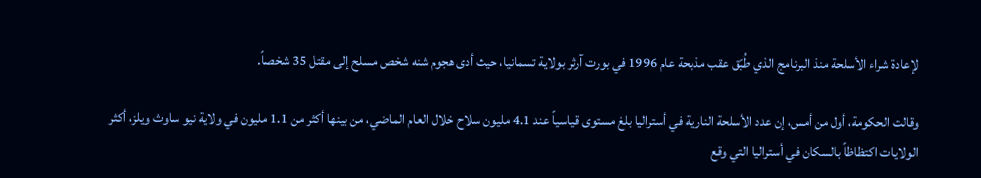لإعادة شراء الأسلحة منذ البرنامج الذي طُبّق عقب مذبحة عام 1996 في بورت آرثر بولاية تسمانيا، حيث أدى هجوم شنه شخص مسلح إلى مقتل 35 شخصاً.

وقالت الحكومة، أول من أمس، إن عدد الأسلحة النارية في أستراليا بلغ مستوى قياسياً عند 4.1 مليون سلاح خلال العام الماضي، من بينها أكثر من 1.1 مليون في ولاية نيو ساوث ويلز، أكثر الولايات ‌اكتظاظاً بالسكان في أستراليا التي وقع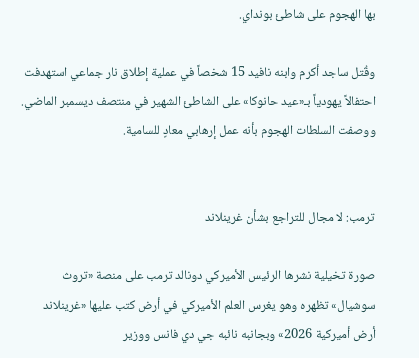بها الهجوم على شاطئ بونداي.

وقُتل ساجد أكرم وابنه نافيد 15 شخصاً في عملية إطلاق نار جماعي استهدفت احتفالاً يهودياً بـ«عيد حانوكا» على الشاطئ الشهير في منتصف ديسمبر الماضي. ووصفت السلطات الهجوم بأنه عمل إرهابي معادٍ للسامية.


ترمب: لا مجال للتراجع بشأن غرينلاند

صورة تخيلية نشرها الرئيس الأميركي دونالد ترمب على منصة «تروث سوشيال» تظهره وهو يغرس العلم الأميركي في أرض كتب عليها «غرينلاند أرض أميركية 2026» وبجانبه نائبه جي دي فانس ووزير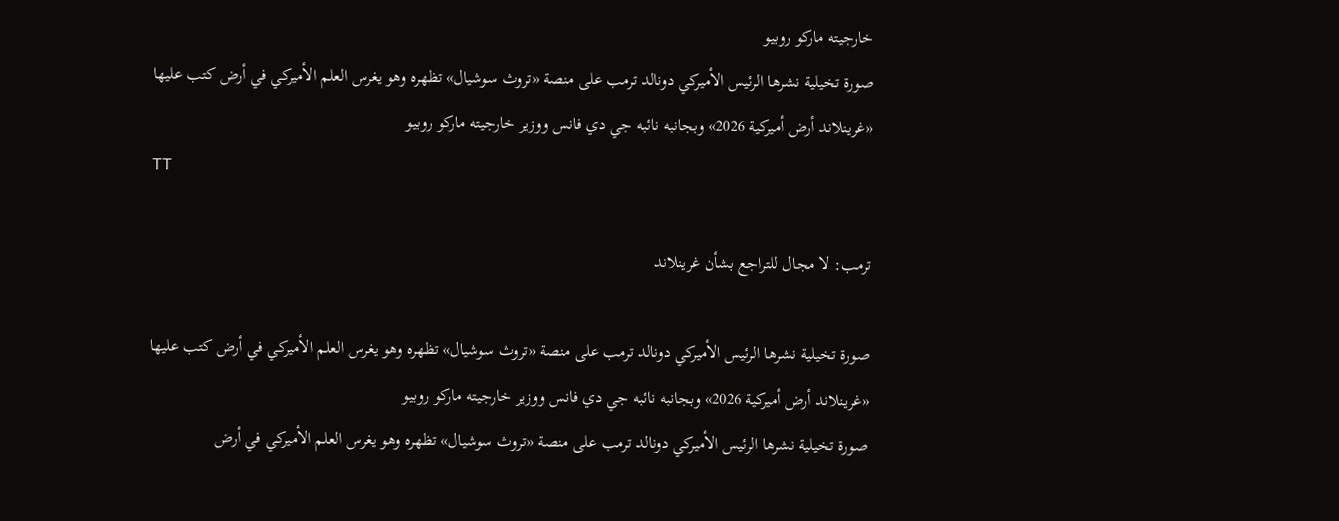خارجيته ماركو روبيو
صورة تخيلية نشرها الرئيس الأميركي دونالد ترمب على منصة «تروث سوشيال» تظهره وهو يغرس العلم الأميركي في أرض كتب عليها «غرينلاند أرض أميركية 2026» وبجانبه نائبه جي دي فانس ووزير خارجيته ماركو روبيو
TT

ترمب: لا مجال للتراجع بشأن غرينلاند

صورة تخيلية نشرها الرئيس الأميركي دونالد ترمب على منصة «تروث سوشيال» تظهره وهو يغرس العلم الأميركي في أرض كتب عليها «غرينلاند أرض أميركية 2026» وبجانبه نائبه جي دي فانس ووزير خارجيته ماركو روبيو
صورة تخيلية نشرها الرئيس الأميركي دونالد ترمب على منصة «تروث سوشيال» تظهره وهو يغرس العلم الأميركي في أرض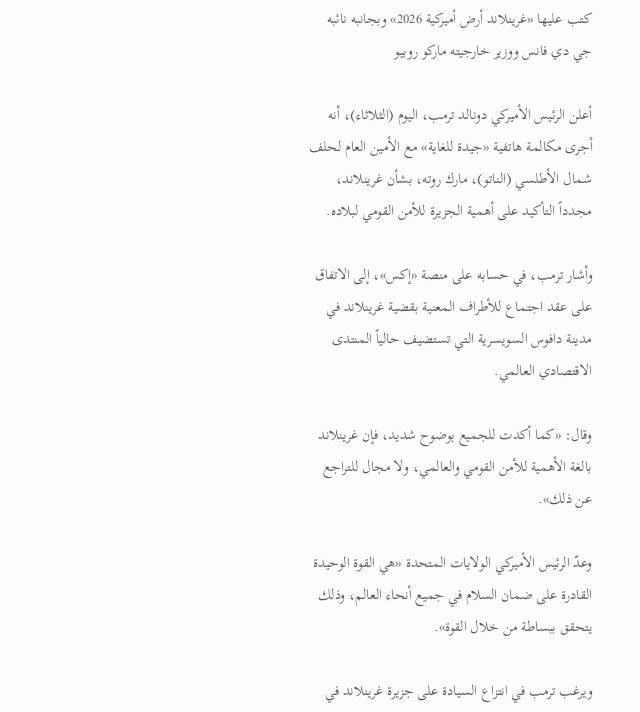كتب عليها «غرينلاند أرض أميركية 2026» وبجانبه نائبه جي دي فانس ووزير خارجيته ماركو روبيو

أعلن الرئيس الأميركي دونالد ترمب، اليوم (الثلاثاء)، أنه أجرى مكالمة هاتفية «جيدة للغاية» مع الأمين العام لحلف شمال الأطلسي (الناتو)، مارك روته، بشأن غرينلاند، مجدداً التأكيد على أهمية الجزيرة للأمن القومي لبلاده.

وأشار ترمب، في حسابه على منصة «إكس»، إلى الاتفاق على عقد اجتماع للأطراف المعنية بقضية غرينلاند في مدينة دافوس السويسرية التي تستضيف حالياً المنتدى الاقتصادي العالمي.

وقال: «كما أكدت للجميع بوضوح شديد، فإن غرينلاند بالغة الأهمية للأمن القومي والعالمي، ولا مجال للتراجع عن ذلك».

وعدّ الرئيس الأميركي الولايات المتحدة «هي القوة الوحيدة القادرة على ضمان السلام في جميع أنحاء العالم، وذلك يتحقق ببساطة من خلال القوة».

ويرغب ترمب في انتزاع السيادة على جزيرة غرينلاند في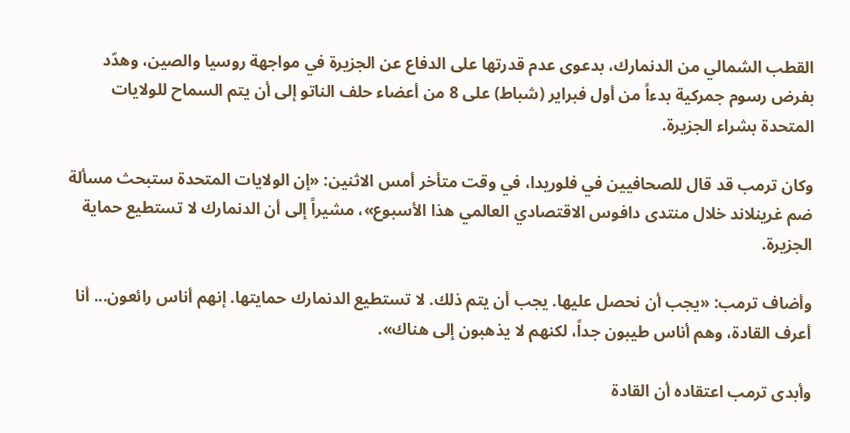القطب الشمالي من الدنمارك، بدعوى عدم قدرتها على الدفاع عن الجزيرة في مواجهة روسيا والصين، وهدّد بفرض رسوم جمركية بدءاً من أول فبراير (شباط) على 8 من أعضاء حلف الناتو إلى أن يتم السماح للولايات المتحدة بشراء الجزيرة.

وكان ترمب قد قال للصحافيين في فلوريدا، في وقت متأخر أمس الاثنين: «إن الولايات المتحدة ستبحث مسألة ضم ‌غرينلاند ‌خلال ‌منتدى دافوس الاقتصادي ‌العالمي هذا الأسبوع»، مشيراً إلى أن الدنمارك لا تستطيع حماية الجزيرة.

وأضاف ترمب: «يجب أن نحصل عليها. يجب أن يتم ذلك. لا تستطيع الدنمارك حمايتها. إنهم أناس رائعون... أنا أعرف القادة، وهم أناس طيبون جداً، لكنهم لا يذهبون إلى ‌هناك».

وأبدى ترمب اعتقاده أن القادة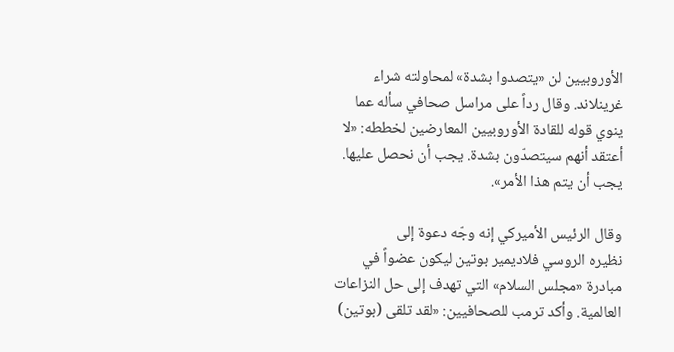الأوروبيين لن «يتصدوا بشدة» لمحاولته شراء غرينلاند. وقال رداً على مراسل صحافي سأله عما ينوي قوله للقادة الأوروبيين المعارضين لخططه: «لا أعتقد أنهم سيتصدّون بشدة. يجب أن نحصل عليها. يجب أن يتم هذا الأمر».

وقال الرئيس الأميركي إنه ‌وجّه ‌دعوة إلى نظيره ‌الروسي فلاديمير بوتين ليكون عضواً في مبادرة «مجلس السلام» التي تهدف إلى حل النزاعات العالمية. وأكد ترمب للصحافيين: «لقد تلقى (بوتين)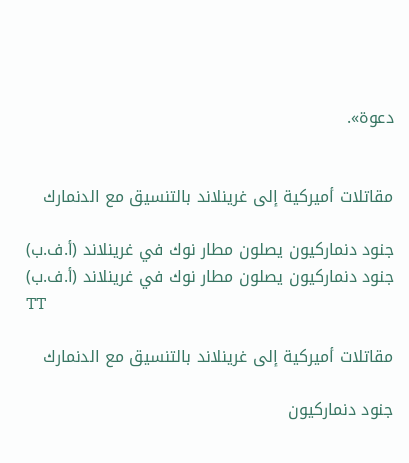دعوة».


مقاتلات أميركية إلى غرينلاند بالتنسيق مع الدنمارك

جنود دنماركيون يصلون مطار نوك في غرينلاند (أ.ف.ب)
جنود دنماركيون يصلون مطار نوك في غرينلاند (أ.ف.ب)
TT

مقاتلات أميركية إلى غرينلاند بالتنسيق مع الدنمارك

جنود دنماركيون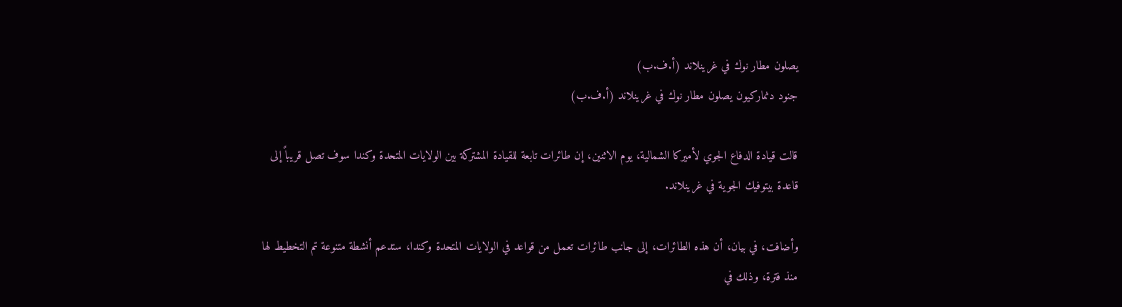يصلون مطار نوك في غرينلاند (أ.ف.ب)
جنود دنماركيون يصلون مطار نوك في غرينلاند (أ.ف.ب)

قالت قيادة الدفاع الجوي لأميركا الشمالية، يوم الاثنين، إن طائرات تابعة للقيادة المشتركة بين الولايات المتحدة وكندا سوف تصل قريباً إلى قاعدة بيتوفيك الجوية في غرينلاند.

وأضافت، في بيان، أن هذه الطائرات، إلى جانب طائرات تعمل من قواعد في الولايات المتحدة وكندا، ستدعم أنشطة متنوعة تم التخطيط لها منذ فترة، وذلك في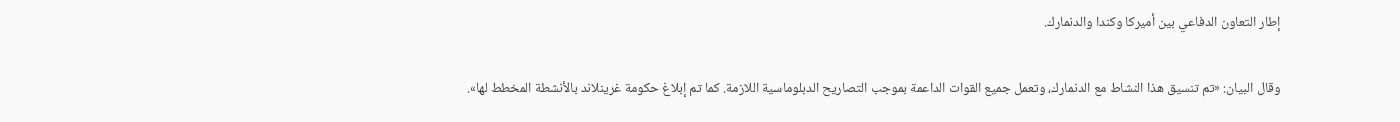إطار التعاون الدفاعي بين أميركا وكندا والدنمارك.

وقال البيان: «تم تنسيق هذا النشاط مع الدنمارك، وتعمل جميع القوات الداعمة بموجب التصاريح الدبلوماسية اللازمة. كما تم إبلاغ حكومة غرينلاند بالأنشطة المخطط لها».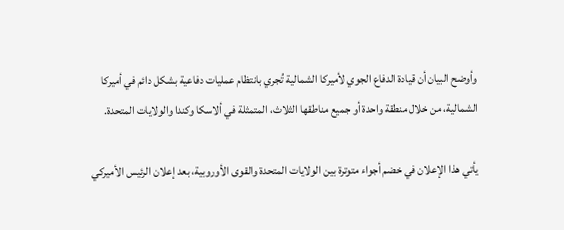وأوضح البيان أن قيادة الدفاع الجوي لأميركا الشمالية تُجري بانتظام عمليات دفاعية بشكل دائم في أميركا الشمالية، من خلال منطقة واحدة أو جميع مناطقها الثلاث، المتمثلة في ألاسكا وكندا والولايات المتحدة.

يأتي هذا الإعلان في خضم أجواء متوترة بين الولايات المتحدة والقوى الأوروبية، بعد إعلان الرئيس الأميركي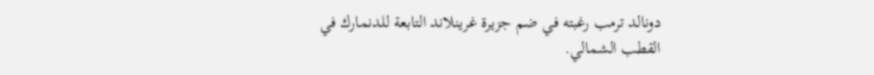دونالد ترمب رغبته في ضم جزيرة غرينلاند التابعة للدنمارك في القطب الشمالي.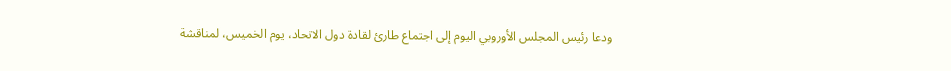ودعا رئيس المجلس الأوروبي اليوم إلى اجتماع طارئ لقادة دول الاتحاد، يوم الخميس، لمناقشة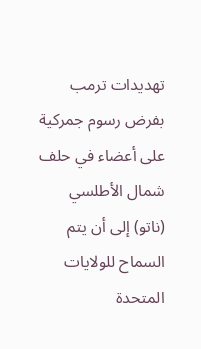تهديدات ترمب بفرض رسوم جمركية على أعضاء في حلف شمال الأطلسي (ناتو) إلى أن يتم السماح للولايات المتحدة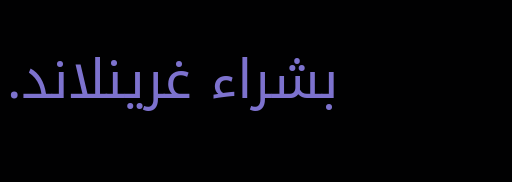بشراء غرينلاند.